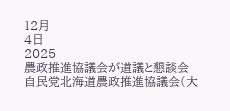12月
4日
2025
農政推進協議会が道議と懇談会
自民党北海道農政推進協議会(大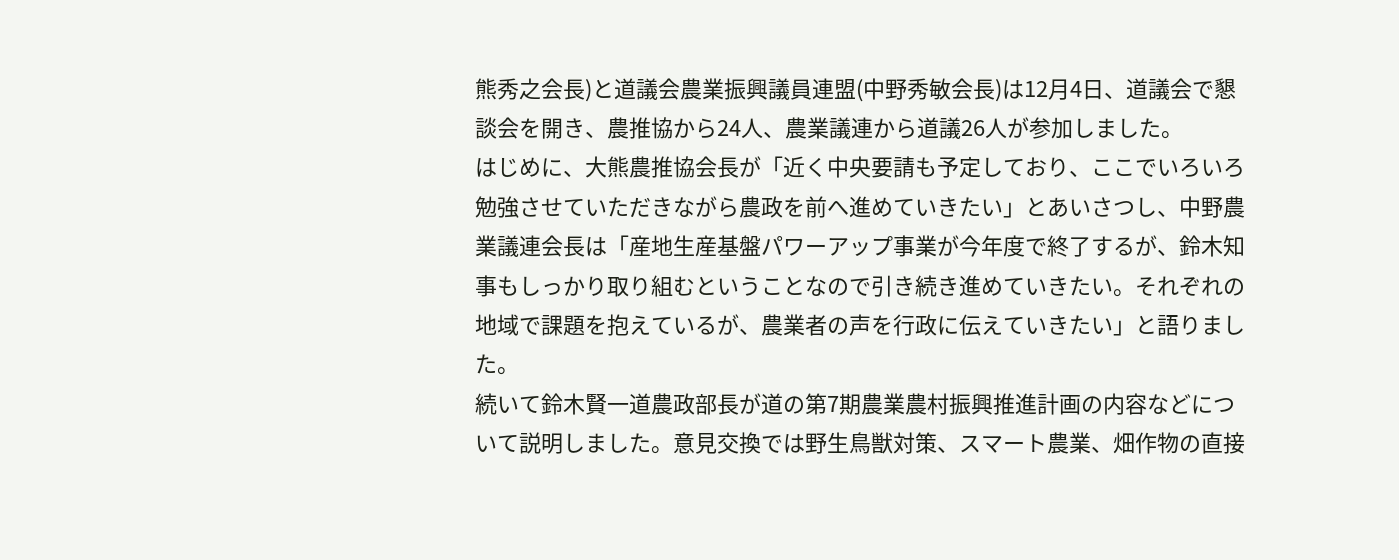熊秀之会長)と道議会農業振興議員連盟(中野秀敏会長)は12月4日、道議会で懇談会を開き、農推協から24人、農業議連から道議26人が参加しました。
はじめに、大熊農推協会長が「近く中央要請も予定しており、ここでいろいろ勉強させていただきながら農政を前へ進めていきたい」とあいさつし、中野農業議連会長は「産地生産基盤パワーアップ事業が今年度で終了するが、鈴木知事もしっかり取り組むということなので引き続き進めていきたい。それぞれの地域で課題を抱えているが、農業者の声を行政に伝えていきたい」と語りました。
続いて鈴木賢一道農政部長が道の第7期農業農村振興推進計画の内容などについて説明しました。意見交換では野生鳥獣対策、スマート農業、畑作物の直接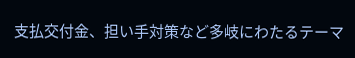支払交付金、担い手対策など多岐にわたるテーマ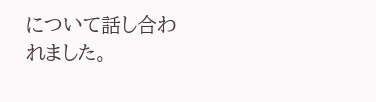について話し合われました。